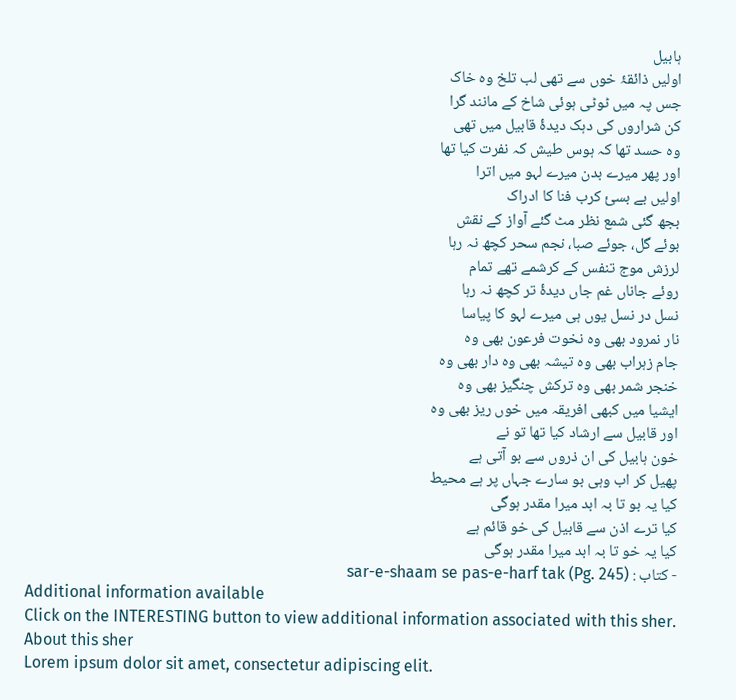ہابیل
اولیں ذائقۂ خوں سے تھی لب تلخ وہ خاک
جس پہ میں ٹوٹی ہوئی شاخ کے مانند گرا
کن شراروں کی دہک دیدۂ قابیل میں تھی
وہ حسد تھا کہ ہوس طیش کہ نفرت کیا تھا
اور پھر میرے بدن میرے لہو میں اترا
اولیں بے بسیٔ کرب فنا کا ادراک
بجھ گئی شمع نظر مٹ گئے آواز کے نقش
بوئے گل، جوئے صبا، نجم سحر کچھ نہ رہا
لرزش موج تنفس کے کرشمے تھے تمام
روئے جاناں غم جاں دیدۂ تر کچھ نہ رہا
نسل در نسل یوں ہی میرے لہو کا پیاسا
نار نمرود بھی وہ نخوت فرعون بھی وہ
جام زہراب بھی وہ تیشہ بھی وہ دار بھی وہ
خنجر شمر بھی وہ ترکش چنگیز بھی وہ
ایشیا میں کبھی افریقہ میں خوں ریز بھی وہ
اور قابیل سے ارشاد کیا تھا تو نے
خون ہابیل کی ان ذروں سے بو آتی ہے
پھیل کر اب وہی بو سارے جہاں پر ہے محیط
کیا یہ بو تا بہ ابد میرا مقدر ہوگی
کیا ترے اذن سے قابیل کی خو قائم ہے
کیا یہ خو تا بہ ابد میرا مقدر ہوگی
- کتاب : sar-e-shaam se pas-e-harf tak (Pg. 245)
Additional information available
Click on the INTERESTING button to view additional information associated with this sher.
About this sher
Lorem ipsum dolor sit amet, consectetur adipiscing elit.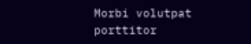Morbi volutpat porttitor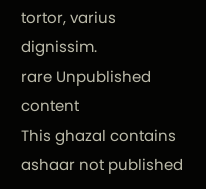tortor, varius dignissim.
rare Unpublished content
This ghazal contains ashaar not published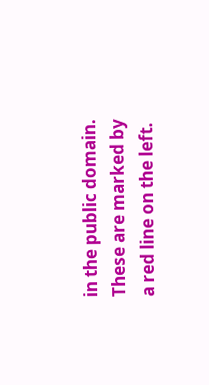in the public domain. These are marked by a red line on the left.